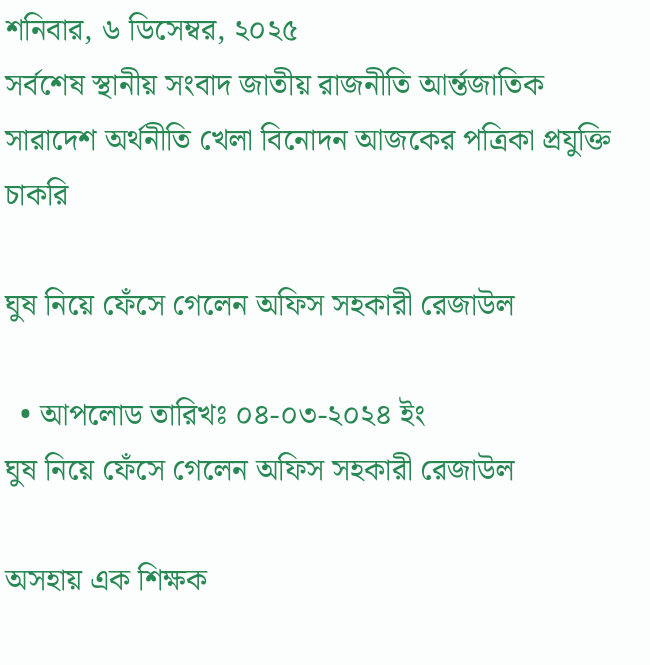শনিবার, ৬ ডিসেম্বর, ২০২৫
সর্বশেষ স্থানীয় সংবাদ জাতীয় রাজনীতি আর্ন্তজাতিক সারাদেশ অর্থনীতি খেলা বিনোদন আজকের পত্রিকা প্রযুক্তি চাকরি

ঘুষ নিয়ে ফেঁসে গেলেন অফিস সহকারী রেজাউল

  • আপলোড তারিখঃ ০৪-০৩-২০২৪ ইং
ঘুষ নিয়ে ফেঁসে গেলেন অফিস সহকারী রেজাউল

অসহায় এক শিক্ষক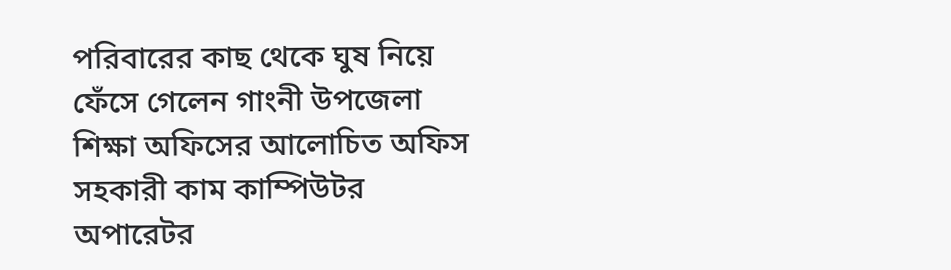পরিবারের কাছ থেকে ঘুষ নিয়ে ফেঁসে গেলেন গাংনী উপজেলা শিক্ষা অফিসের আলোচিত অফিস সহকারী কাম কাম্পিউটর অপারেটর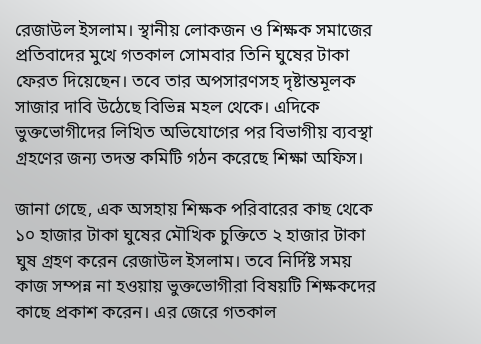রেজাউল ইসলাম। স্থানীয় লোকজন ও শিক্ষক সমাজের প্রতিবাদের মুখে গতকাল সোমবার তিনি ঘুষের টাকা ফেরত দিয়েছেন। তবে তার অপসারণসহ দৃষ্টান্তমূলক সাজার দাবি উঠেছে বিভিন্ন মহল থেকে। এদিকে ভুক্তভোগীদের লিখিত অভিযোগের পর বিভাগীয় ব্যবস্থা গ্রহণের জন্য তদন্ত কমিটি গঠন করেছে শিক্ষা অফিস।

জানা গেছে, এক অসহায় শিক্ষক পরিবারের কাছ থেকে ১০ হাজার টাকা ঘুষের মৌখিক চুক্তিতে ২ হাজার টাকা ঘুষ গ্রহণ করেন রেজাউল ইসলাম। তবে নির্দিষ্ট সময় কাজ সম্পন্ন না হওয়ায় ভুক্তভোগীরা বিষয়টি শিক্ষকদের কাছে প্রকাশ করেন। এর জেরে গতকাল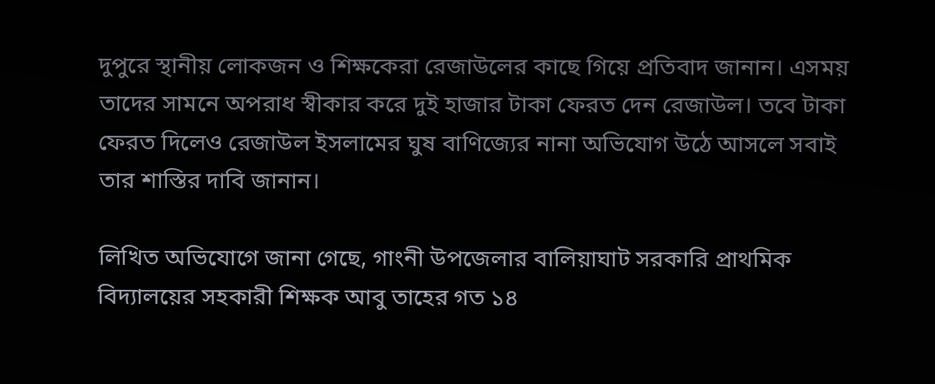দুপুরে স্থানীয় লোকজন ও শিক্ষকেরা রেজাউলের কাছে গিয়ে প্রতিবাদ জানান। এসময় তাদের সামনে অপরাধ স্বীকার করে দুই হাজার টাকা ফেরত দেন রেজাউল। তবে টাকা ফেরত দিলেও রেজাউল ইসলামের ঘুষ বাণিজ্যের নানা অভিযোগ উঠে আসলে সবাই তার শাস্তির দাবি জানান।

লিখিত অভিযোগে জানা গেছে, গাংনী উপজেলার বালিয়াঘাট সরকারি প্রাথমিক বিদ্যালয়ের সহকারী শিক্ষক আবু তাহের গত ১৪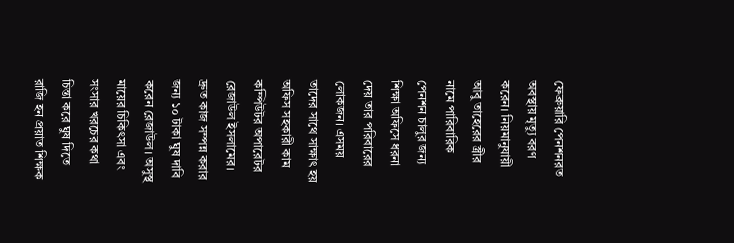ফেব্রুয়ারি পেনশনরত অবস্থায় মৃত্যু বরণ করেন। নিয়মানুযায়ী আবু তাহেরের স্ত্রীর নামে পারিবারিক পেনশন চালুর জন্য শিক্ষা অফিসে ধরনা দেয় তার পরিবারের লোকজন। এসময় তাদের সাথে সাক্ষাৎ হয় অফিস সহকারী কাম কম্পিউটর অপারেটর রেজাউল ইসলামের। দ্রুত কাজ সম্পন্ন করার জন্য ১০ টাকা ঘুষ দাবি করেন রেজাউল। অসুস্থ মায়ের চিকিৎসা এবং সংসার খরচের কথা চিন্তা করে ঘুষ দিতে রাজি হন প্রয়াত শিক্ষক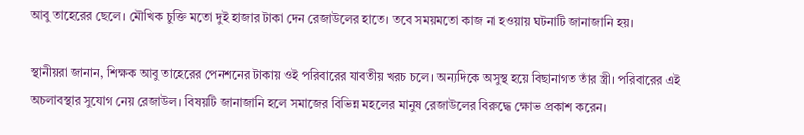আবু তাহেরের ছেলে। মৌখিক চুক্তি মতো দুই হাজার টাকা দেন রেজাউলের হাতে। তবে সময়মতো কাজ না হওয়ায় ঘটনাটি জানাজানি হয়।

স্থানীয়রা জানান, শিক্ষক আবু তাহেরের পেনশনের টাকায় ওই পরিবারের যাবতীয় খরচ চলে। অন্যদিকে অসুস্থ হয়ে বিছানাগত তাঁর স্ত্রী। পরিবারের এই অচলাবস্থার সুযোগ নেয় রেজাউল। বিষয়টি জানাজানি হলে সমাজের বিভিন্ন মহলের মানুষ রেজাউলের বিরুদ্ধে ক্ষোভ প্রকাশ করেন।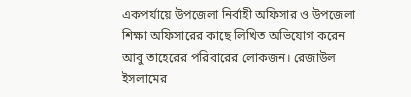একপর্যায়ে উপজেলা নির্বাহী অফিসার ও উপজেলা শিক্ষা অফিসারের কাছে লিখিত অভিযোগ করেন আবু তাহেরের পরিবারের লোকজন। রেজাউল ইসলামের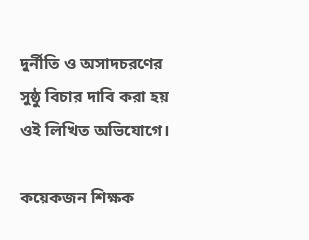দুর্নীতি ও অসাদচরণের সুষ্ঠু বিচার দাবি করা হয় ওই লিখিত অভিযোগে।

কয়েকজন শিক্ষক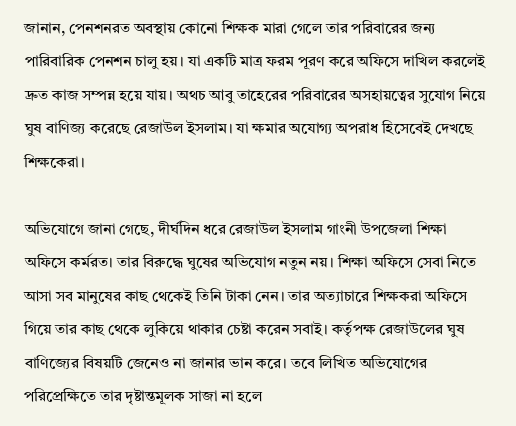জানান, পেনশনরত অবস্থায় কোনো শিক্ষক মারা গেলে তার পরিবারের জন্য পারিবারিক পেনশন চালু হয়। যা একটি মাত্র ফরম পূরণ করে অফিসে দাখিল করলেই দ্রুত কাজ সম্পন্ন হয়ে যায়। অথচ আবু তাহেরের পরিবারের অসহায়ত্বের সুযোগ নিয়ে ঘুষ বাণিজ্য করেছে রেজাউল ইসলাম। যা ক্ষমার অযোগ্য অপরাধ হিসেবেই দেখছে শিক্ষকেরা।

অভিযোগে জানা গেছে, দীর্ঘদিন ধরে রেজাউল ইসলাম গাংনী উপজেলা শিক্ষা অফিসে কর্মরত। তার বিরুদ্ধে ঘুষের অভিযোগ নতুন নয়। শিক্ষা অফিসে সেবা নিতে আসা সব মানুষের কাছ থেকেই তিনি টাকা নেন। তার অত্যাচারে শিক্ষকরা অফিসে গিয়ে তার কাছ থেকে লুকিয়ে থাকার চেষ্টা করেন সবাই। কর্তৃপক্ষ রেজাউলের ঘুষ বাণিজ্যের বিষয়টি জেনেও না জানার ভান করে। তবে লিখিত অভিযোগের পরিপ্রেক্ষিতে তার দৃষ্টান্তমূলক সাজা না হলে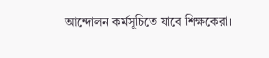আন্দোলন কর্মসূচিতে যাবে শিক্ষকেরা।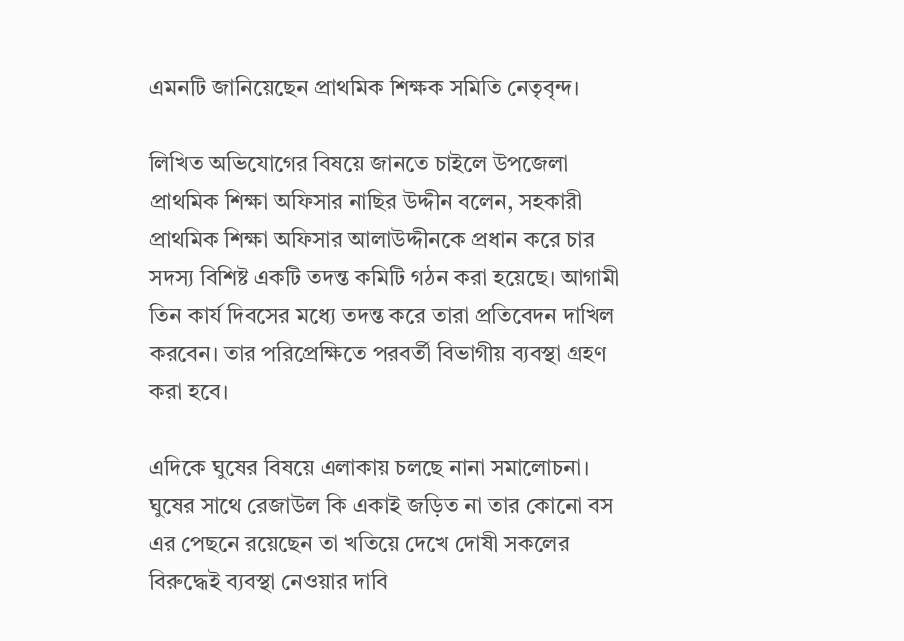এমনটি জানিয়েছেন প্রাথমিক শিক্ষক সমিতি নেতৃবৃন্দ।

লিখিত অভিযোগের বিষয়ে জানতে চাইলে উপজেলা প্রাথমিক শিক্ষা অফিসার নাছির উদ্দীন বলেন, সহকারী প্রাথমিক শিক্ষা অফিসার আলাউদ্দীনকে প্রধান করে চার সদস্য বিশিষ্ট একটি তদন্ত কমিটি গঠন করা হয়েছে। আগামী তিন কার্য দিবসের মধ্যে তদন্ত করে তারা প্রতিবেদন দাখিল করবেন। তার পরিপ্রেক্ষিতে পরবর্তী বিভাগীয় ব্যবস্থা গ্রহণ করা হবে।

এদিকে ঘুষের বিষয়ে এলাকায় চলছে নানা সমালোচনা। ঘুষের সাথে রেজাউল কি একাই জড়িত না তার কোনো বস এর পেছনে রয়েছেন তা খতিয়ে দেখে দোষী সকলের বিরুদ্ধেই ব্যবস্থা নেওয়ার দাবি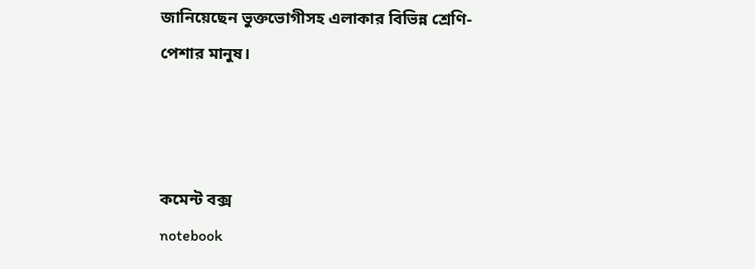জানিয়েছেন ভুক্তভোগীসহ এলাকার বিভিন্ন শ্রেণি-পেশার মানুষ।



কমেন্ট বক্স
notebook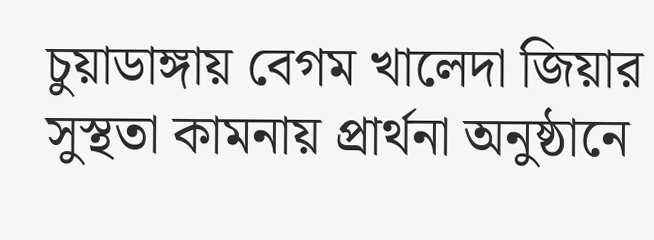চুয়াডাঙ্গায় বেগম খালেদা জিয়ার সুস্থতা কামনায় প্রার্থনা অনুষ্ঠানে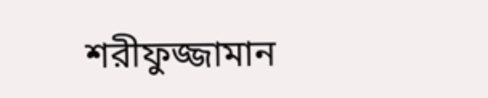শরীফুজ্জামান